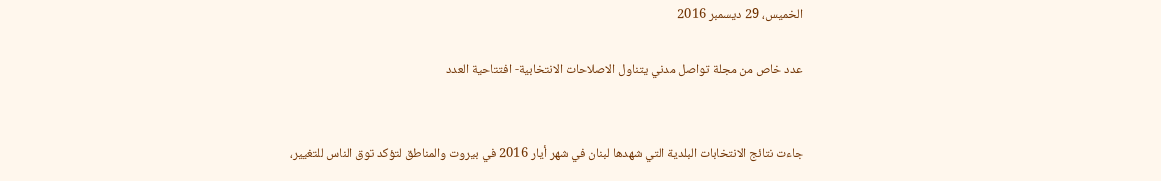الخميس، 29 ديسمبر 2016

عدد خاص من مجلة تواصل مدني يتناول الاصلاحات الانتخابية- افتتاحية العدد


جاءت نتائج الانتخابات البلدية التي شهدها لبنان في شهر أيار 2016 في بيروت والمناطق لتؤكد توق الناس للتغيير،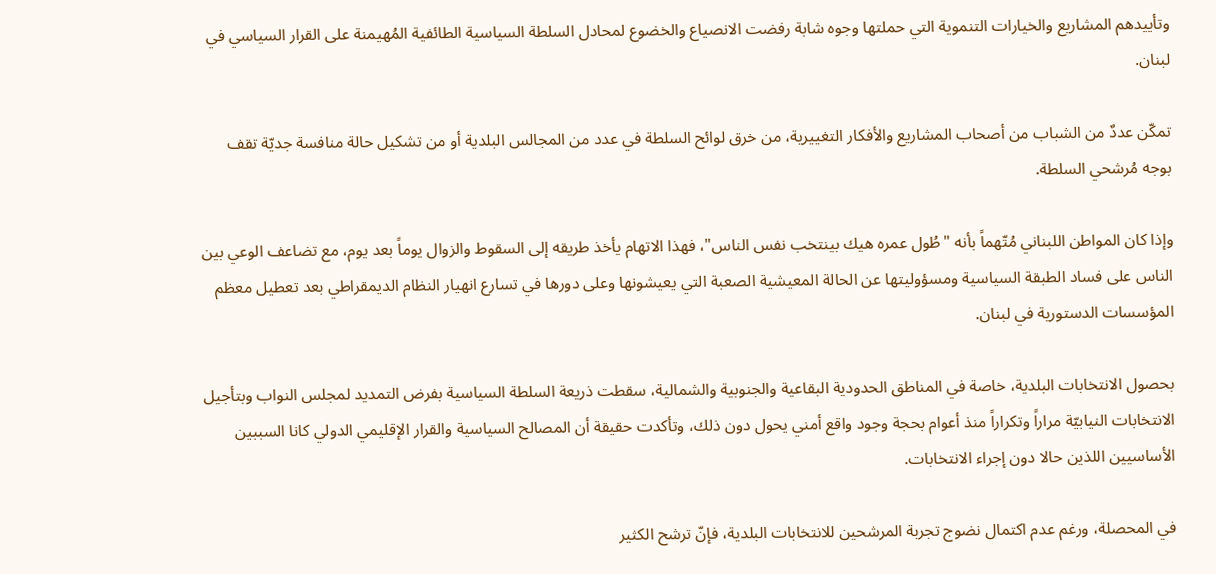وتأييدهم المشاريع والخيارات التنموية التي حملتها وجوه شابة رفضت الانصياع والخضوع لمحادل السلطة السياسية الطائفية المُهيمنة على القرار السياسي في لبنان.

تمكّن عددٌ من الشباب من أصحاب المشاريع والأفكار التغييرية، من خرق لوائح السلطة في عدد من المجالس البلدية أو من تشكيل حالة منافسة جديّة تقف بوجه مُرشحي السلطة.

وإذا كان المواطن اللبناني مُتّهماً بأنه "طُول عمره هيك بينتخب نفس الناس"، فهذا الاتهام يأخذ طريقه إلى السقوط والزوال يوماً بعد يوم، مع تضاعف الوعي بين الناس على فساد الطبقة السياسية ومسؤوليتها عن الحالة المعيشية الصعبة التي يعيشونها وعلى دورها في تسارع انهيار النظام الديمقراطي بعد تعطيل معظم المؤسسات الدستورية في لبنان.

بحصول الانتخابات البلدية، خاصة في المناطق الحدودية البقاعية والجنوبية والشمالية، سقطت ذريعة السلطة السياسية بفرض التمديد لمجلس النواب وبتأجيل الانتخابات النيابيّة مراراً وتكراراً منذ أعوام بحجة وجود واقع أمني يحول دون ذلك، وتأكدت حقيقة أن المصالح السياسية والقرار الإقليمي الدولي كانا السببين الأساسيين اللذين حالا دون إجراء الانتخابات.

في المحصلة، ورغم عدم اكتمال نضوج تجربة المرشحين للانتخابات البلدية، فإنّ ترشح الكثير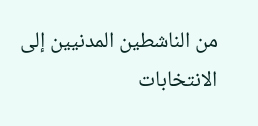من الناشطين المدنيين إلى الانتخابات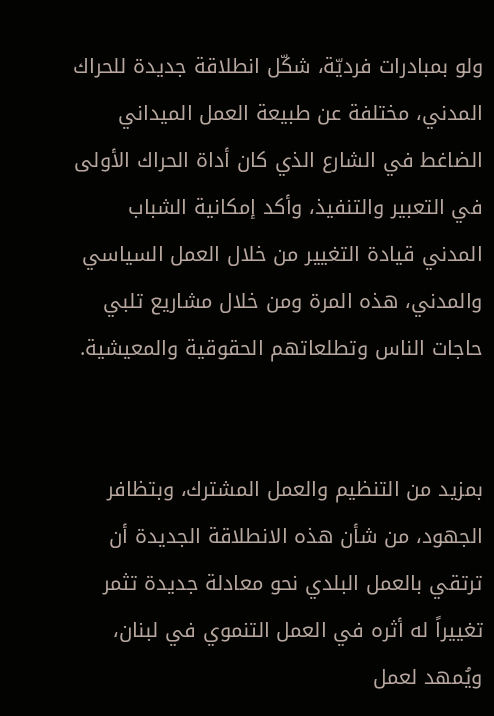ولو بمبادرات فرديّة، شكّل انطلاقة جديدة للحراك المدني، مختلفة عن طبيعة العمل الميداني الضاغط في الشارع الذي كان أداة الحراك الأولى في التعبير والتنفيذ، وأكد إمكانية الشباب المدني قيادة التغيير من خلال العمل السياسي والمدني، هذه المرة ومن خلال مشاريع تلبي حاجات الناس وتطلعاتهم الحقوقية والمعيشية.


بمزيد من التنظيم والعمل المشترك، وبتظافر الجهود، من شأن هذه الانطلاقة الجديدة أن ترتقي بالعمل البلدي نحو معادلة جديدة تثمر تغييراً له أثره في العمل التنموي في لبنان، ويُمهد لعمل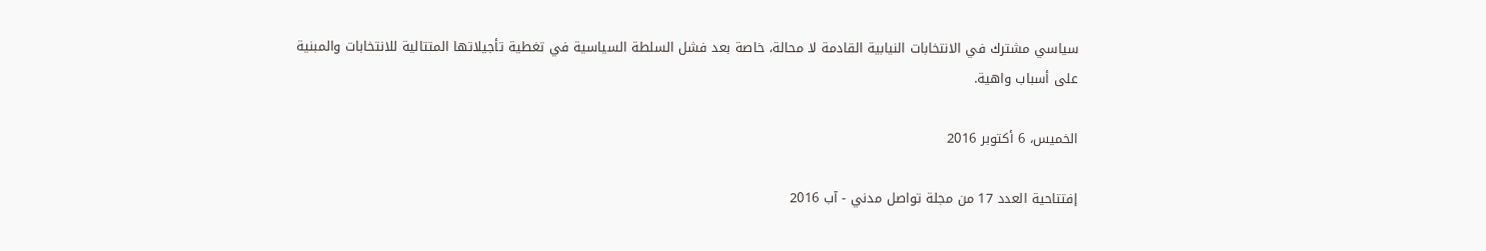سياسي مشترك في الانتخابات النيابية القادمة لا محالة، خاصة بعد فشل السلطة السياسية في تغطية تأجيلاتها المتتالية للانتخابات والمبنية على أسباب واهية.

الخميس، 6 أكتوبر 2016

إفتتاحية العدد 17 من مجلة تواصل مدني - آب 2016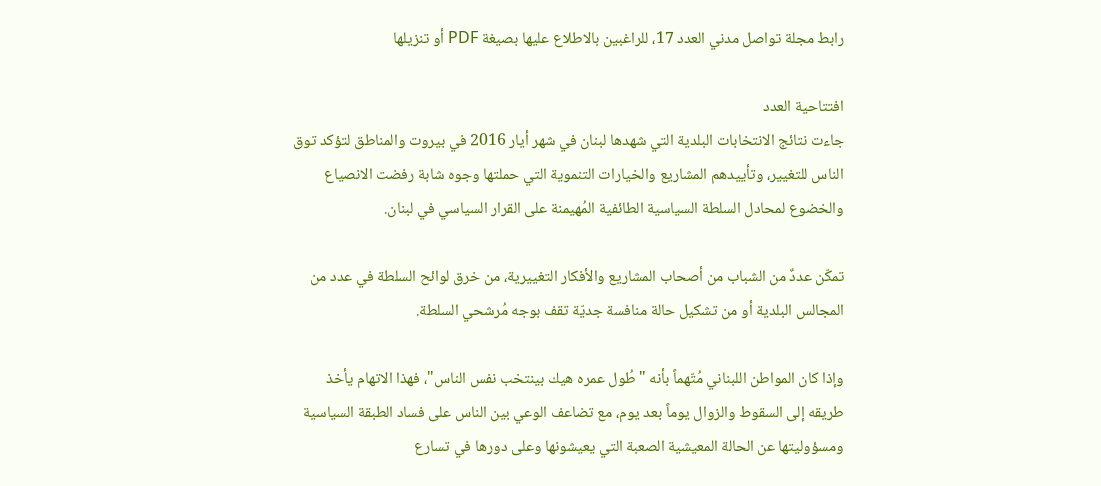رابط مجلة تواصل مدني العدد 17، للراغبين بالاطلاع عليها بصيغة PDF أو تنزيلها

افتتاحية العدد
جاءت نتائج الانتخابات البلدية التي شهدها لبنان في شهر أيار 2016 في بيروت والمناطق لتؤكد توق الناس للتغيير، وتأييدهم المشاريع والخيارات التنموية التي حملتها وجوه شابة رفضت الانصياع والخضوع لمحادل السلطة السياسية الطائفية المُهيمنة على القرار السياسي في لبنان.

تمكّن عددٌ من الشباب من أصحاب المشاريع والأفكار التغييرية، من خرق لوائح السلطة في عدد من المجالس البلدية أو من تشكيل حالة منافسة جديّة تقف بوجه مُرشحي السلطة.

وإذا كان المواطن اللبناني مُتّهماً بأنه "طُول عمره هيك بينتخب نفس الناس"، فهذا الاتهام يأخذ طريقه إلى السقوط والزوال يوماً بعد يوم، مع تضاعف الوعي بين الناس على فساد الطبقة السياسية ومسؤوليتها عن الحالة المعيشية الصعبة التي يعيشونها وعلى دورها في تسارع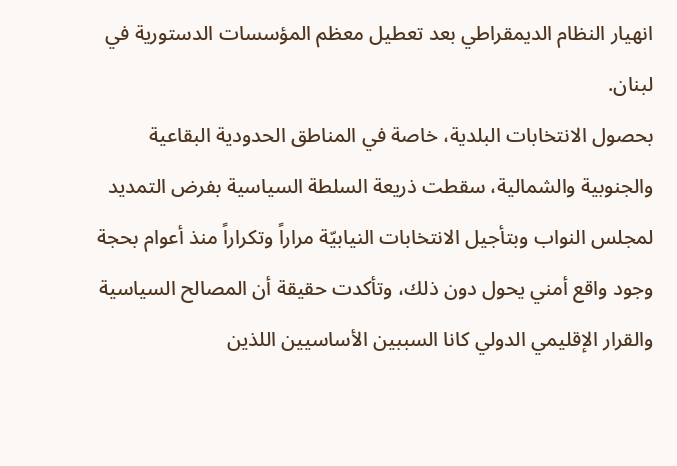انهيار النظام الديمقراطي بعد تعطيل معظم المؤسسات الدستورية في لبنان.
بحصول الانتخابات البلدية، خاصة في المناطق الحدودية البقاعية والجنوبية والشمالية، سقطت ذريعة السلطة السياسية بفرض التمديد لمجلس النواب وبتأجيل الانتخابات النيابيّة مراراً وتكراراً منذ أعوام بحجة وجود واقع أمني يحول دون ذلك، وتأكدت حقيقة أن المصالح السياسية والقرار الإقليمي الدولي كانا السببين الأساسيين اللذين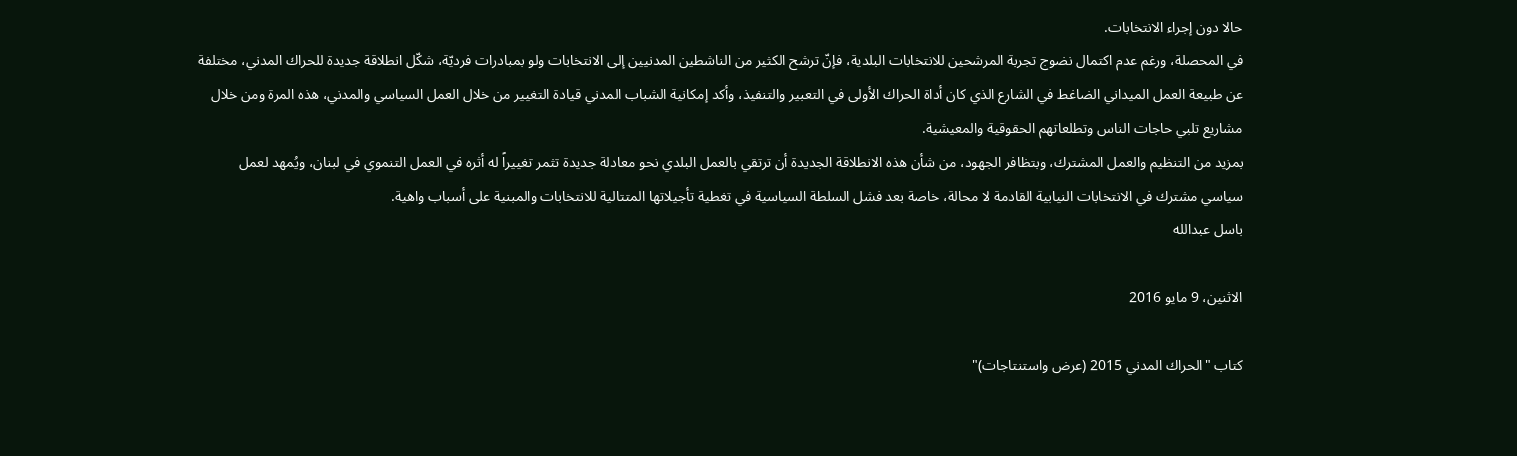حالا دون إجراء الانتخابات.
في المحصلة، ورغم عدم اكتمال نضوج تجربة المرشحين للانتخابات البلدية، فإنّ ترشح الكثير من الناشطين المدنيين إلى الانتخابات ولو بمبادرات فرديّة، شكّل انطلاقة جديدة للحراك المدني، مختلفة عن طبيعة العمل الميداني الضاغط في الشارع الذي كان أداة الحراك الأولى في التعبير والتنفيذ، وأكد إمكانية الشباب المدني قيادة التغيير من خلال العمل السياسي والمدني، هذه المرة ومن خلال مشاريع تلبي حاجات الناس وتطلعاتهم الحقوقية والمعيشية.
بمزيد من التنظيم والعمل المشترك، وبتظافر الجهود، من شأن هذه الانطلاقة الجديدة أن ترتقي بالعمل البلدي نحو معادلة جديدة تثمر تغييراً له أثره في العمل التنموي في لبنان، ويُمهد لعمل سياسي مشترك في الانتخابات النيابية القادمة لا محالة، خاصة بعد فشل السلطة السياسية في تغطية تأجيلاتها المتتالية للانتخابات والمبنية على أسباب واهية.
باسل عبدالله

الاثنين، 9 مايو 2016

كتاب "الحراك المدني 2015 (عرض واستنتاجات)"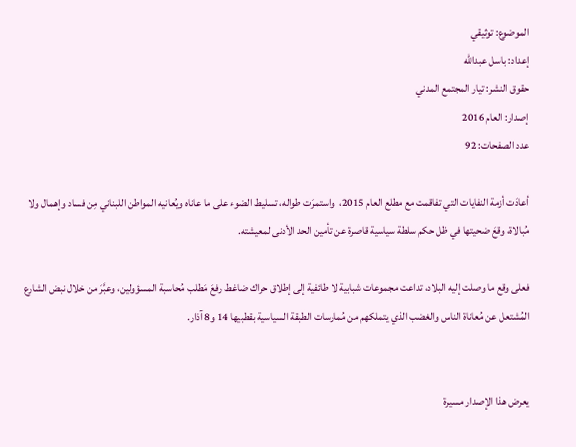الموضوع: توثيقي
إعداد: باسل عبدالله
حقوق النشر: تيار المجتمع المدني
إصدار: العام 2016
عدد الصفحات: 92

أعادَت أزمة النفايات التي تفاقمت مع مطلع العام 2015،  واستمرَت طواله، تسليط الضوء على ما عاناه ويُعانيه المواطن اللبناني مِن فساد وإهمال ولا مُبالاة، وقعَ ضحيتها في ظل حكم سلطة سياسية قاصرة عن تأمين الحد الأدنى لمعيشته.

فعلى وقع ما وصلت إليه البلاد، تداعت مجموعات شبابية لا طائفية إلى إطلاق حراك ضاغط رفعَ مَطلب مُحاسبة المسؤولين، وعبَّرَ من خلال نبض الشارع المُشتعل عن مُعاناة الناس والغضب الذي يتملكهم من مُمارسات الطبقة السياسية بقطبيها 14 و8 آذار.


يعرض هذا الإصدار مسيرة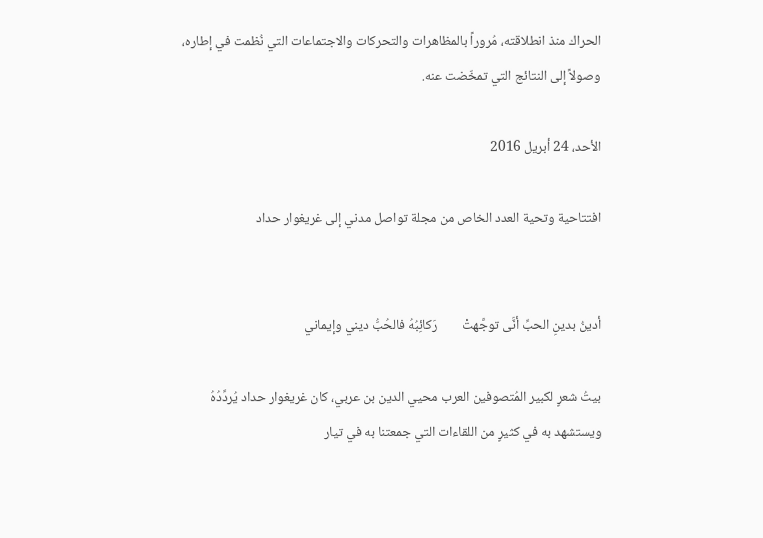الحراك منذ انطلاقته، مُروراً بالمظاهرات والتحركات والاجتماعات التي نُظمت في إطاره، وصولاً إلى النتائج التي تمخّضت عنه.

الأحد، 24 أبريل 2016

افتتاحية وتحية العدد الخاص من مجلة تواصل مدني إلى غريغوار حداد


أدينُ بدينِ الحبِّ أنَّى توجَّهتْ        رَكائِبُهُ فالحُبُّ ديني وإيماني

بيتُ شعرٍ لكبير المُتصوفين العرب محيي الدين بن عربي، كان غريغوار حداد يُردِّدُهُ ويستشهد به في كثيرٍ من اللقاءات التي جمعتنا به في تيار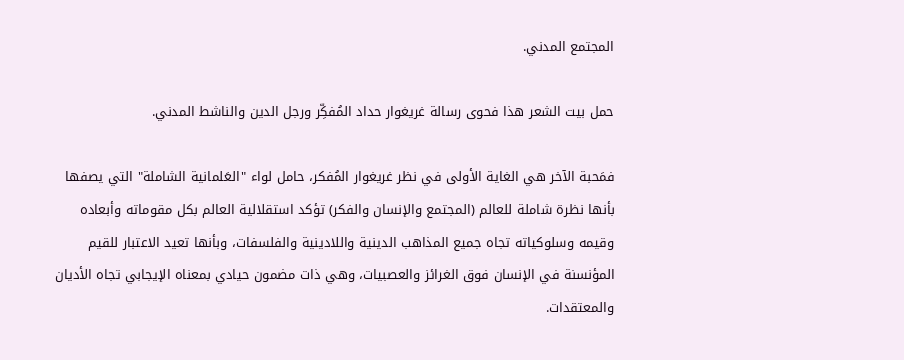المجتمع المدني.

حمل بيت الشعر هذا فحوى رسالة غريغوار حداد المُفكِّر ورجل الدين والناشط المدني.

فمَحبة الآخر هي الغاية الأولى في نظر غريغوار المُفكر، حامل لواء "العَلمانية الشاملة" التي يصفها بأنها نظرة شاملة للعالم (المجتمع والإنسان والفكر) تؤكد استقلالية العالم بكل مقوماته وأبعاده وقيمه وسلوكياته تجاه جميع المذاهب الدينية واللادينية والفلسفات، وبأنها تعيد الاعتبار للقيم المؤنسنة في الإنسان فوق الغرائز والعصبيات، وهي ذات مضمون حيادي بمعناه الإيجابي تجاه الأديان والمعتقدات.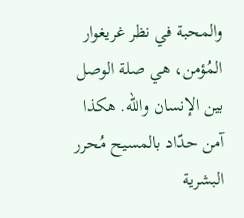والمحبة في نظر غريغوار المُؤمن، هي صلة الوصل بين الإنسان والله. هكذا آمن حدّاد بالمسيح مُحرر البشرية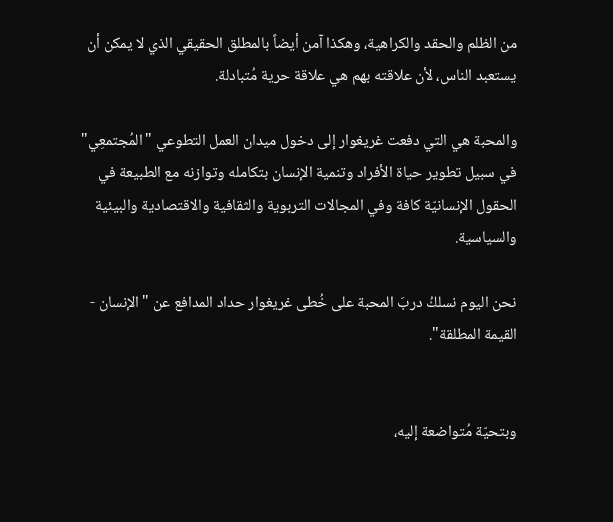من الظلم والحقد والكراهية، وهكذا آمن أيضاً بالمطلق الحقيقي الذي لا يمكن أن يستعبد الناس، لأن علاقته بهم هي علاقة حرية مُتبادلة.

والمحبة هي التي دفعت غريغوار إلى دخول ميدان العمل التطوعي "المُجتمعِي" في سبيل تطوير حياة الأفراد وتنمية الإنسان بتكامله وتوازنه مع الطبيعة في الحقول الإنسانيّة كافة وفي المجالات التربوية والثقافية والاقتصادية والبيئية والسياسية.

نحن اليوم نسلكُ دربَ المحبة على خُطى غريغوار حداد المدافع عن "الإنسان - القيمة المطلقة".


وبتحيّة مُتواضعة إليه،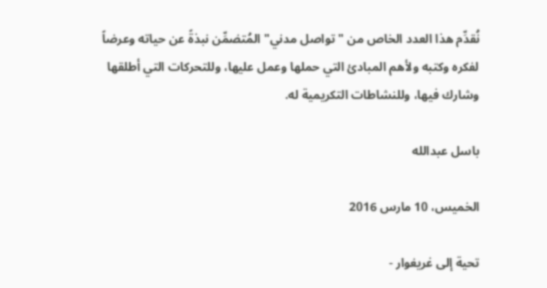نُقدِّم هذا العدد الخاص من "تواصل مدني" المُتضمِّن نبذةً عن حياته وعرضاً لفكره وكتبه ولأهم المبادئ التي حملها وعمل عليها، وللتحركات التي أطلقها وشارك فيها، وللنشاطات التكريمية له.

باسل عبدالله

الخميس، 10 مارس 2016

تحية إلى غريغوار -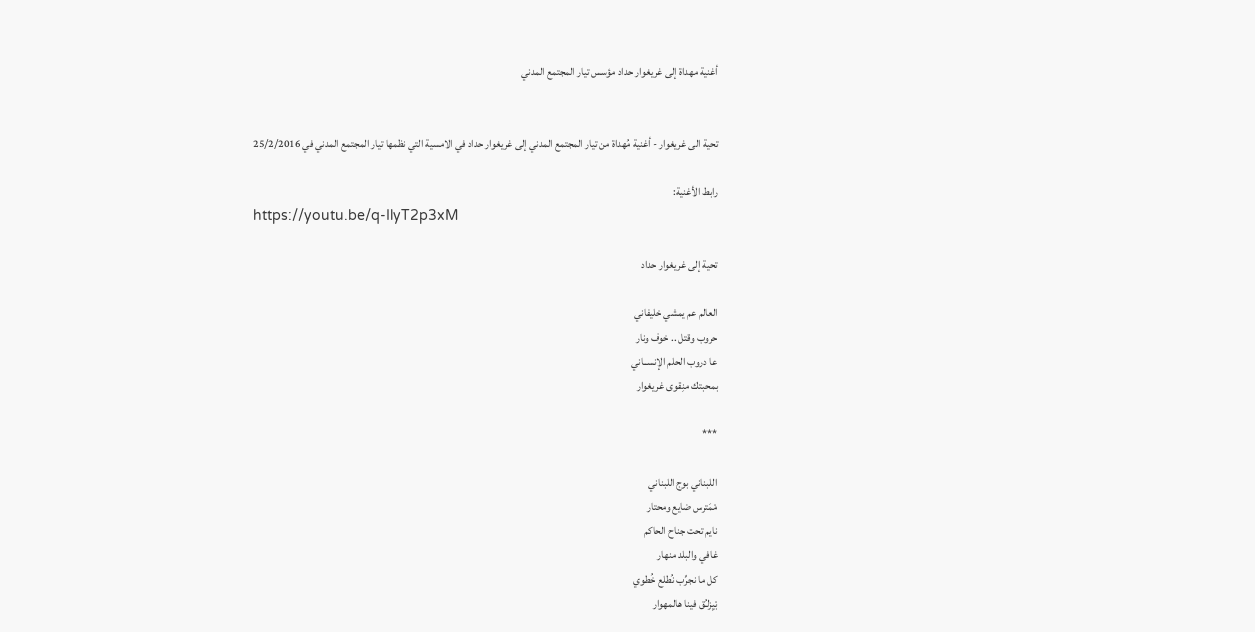أغنية مهداة إلى غريغوار حداد مؤسس تيار المجتمع المدني


تحية الى غريغوار - أغنية مُهداة من تيار المجتمع المدني إلى غريغوار حداد في الامسية التي نظمها تيار المجتمع المدني في 25/2/2016

رابط الأغنية:
https://youtu.be/q-IlyT2p3xM

تحية إلى غريغوار حداد

العالم عم يمشي خليفاني
حروب وقتل .. خوف ونار
عا دروب الحلم الإنســاني
بمحبتك منِقوى غريغوار

***

اللبناني بوج اللبناني
مْمَترس ضايع ومحتار
نايم تحت جناح الحاكم
غافي والبلد منهار
كل ما نجرِّب نُطلع خُطوي
بْيِزلـُق فينا هالمهوار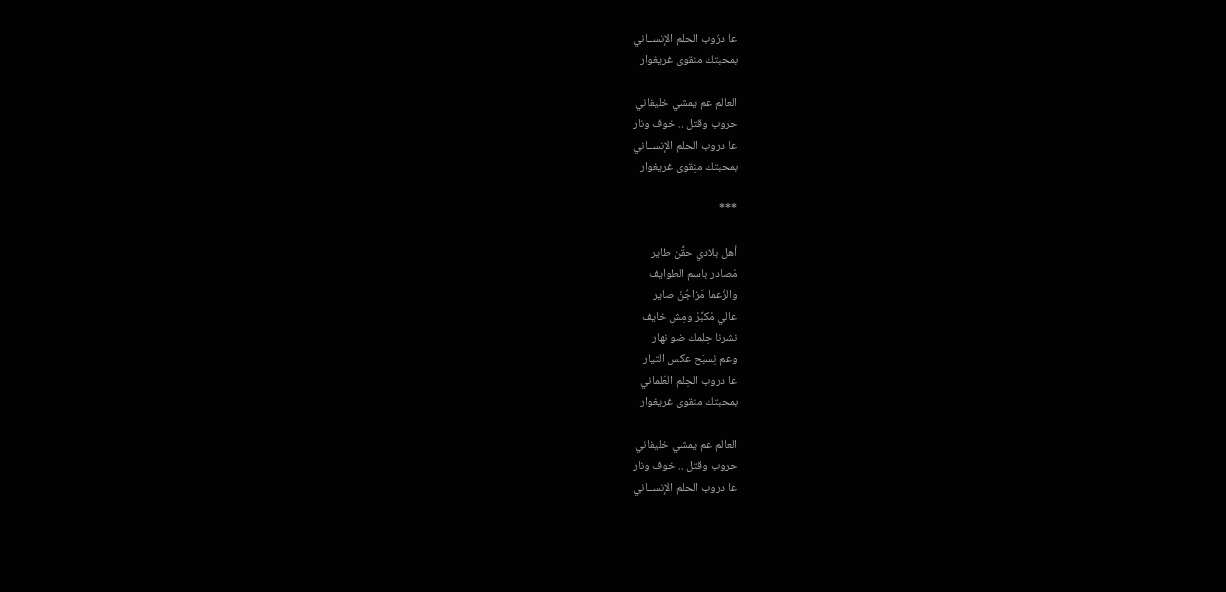عا درُوب الحلم الإنســاني
بمحبتك منقوى غريغوار

العالم عم يمشي خليفاني
حروب وقتل .. خوف ونار
عا دروب الحلم الإنســاني
بمحبتك منِقوى غريغوار

***

أهل بلادي حقُّن طاير
مْصادر باسم الطوايف
والزُعما مَزاجُنْ صاير
عالي مْكبَّرْ ومِش خايف
نشرنا حِلمك ضو نهار
وعم نِسبَح عكس التيار
عا دروب الحِلم العَلماني
بمحبتك منقوى غريغوار

العالم عم يمشي خليفاني
حروب وقتل .. خوف ونار
عا دروب الحلم الإنســاني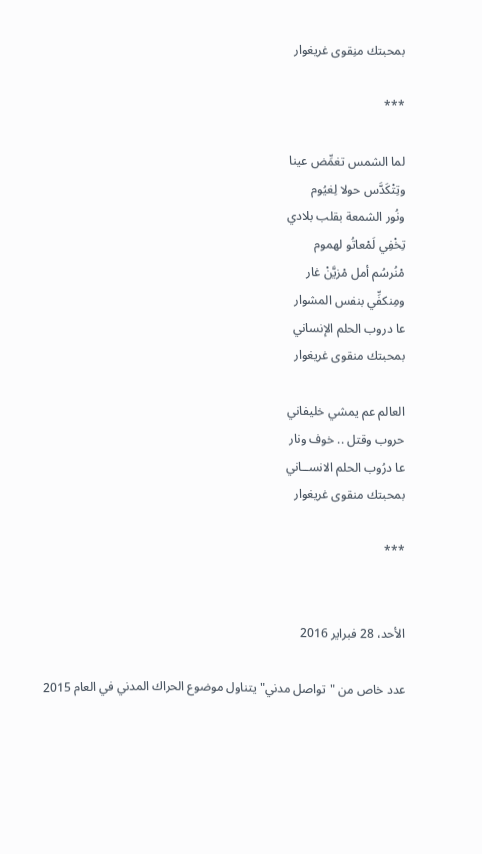بمحبتك منِقوى غريغوار

***

لما الشمس تغمِّض عينا
وتِتْكَدَّس حولا لِغيُوم
ونُور الشمعة بقلب بلادي
تِخْفِي لَمْعاتُو لهموم
مْنُرسُم أمل مْزيَّنْ غار
ومِنكفِّي بنفس المشوار
عا دروب الحلم الإنساني
بمحبتك منقوى غريغوار

العالم عم يمشي خليفاني
حروب وقتل .. خوف ونار
عا درُوب الحلم الانســاني
بمحبتك منقوى غريغوار

***


الأحد، 28 فبراير 2016

عدد خاص من "تواصل مدني" يتناول موضوع الحراك المدني في العام 2015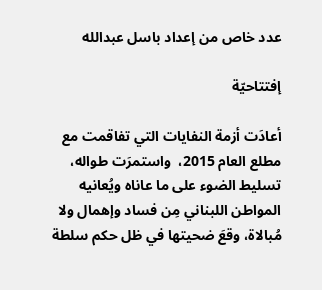عدد خاص من إعداد باسل عبدالله

إفتتاحيّة

أعادَت أزمة النفايات التي تفاقمت مع مطلع العام 2015،  واستمرَت طواله، تسليط الضوء على ما عاناه ويُعانيه المواطن اللبناني مِن فساد وإهمال ولا مُبالاة، وقعَ ضحيتها في ظل حكم سلطة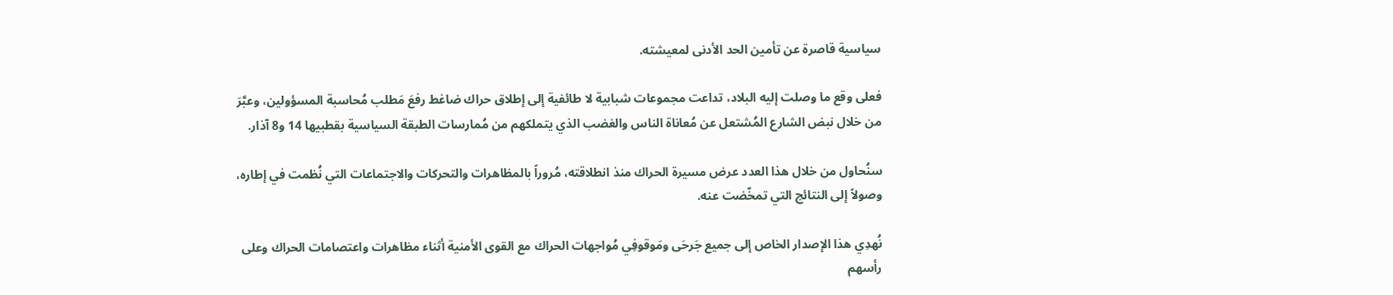سياسية قاصرة عن تأمين الحد الأدنى لمعيشته.

فعلى وقع ما وصلت إليه البلاد، تداعت مجموعات شبابية لا طائفية إلى إطلاق حراك ضاغط رفعَ مَطلب مُحاسبة المسؤولين، وعبَّرَ من خلال نبض الشارع المُشتعل عن مُعاناة الناس والغضب الذي يتملكهم من مُمارسات الطبقة السياسية بقطبيها 14 و8 آذار.

سنُحاول من خلال هذا العدد عرض مسيرة الحراك منذ انطلاقته، مُروراً بالمظاهرات والتحركات والاجتماعات التي نُظمت في إطاره، وصولاً إلى النتائج التي تمخّضت عنه.

نُهدِي هذا الإصدار الخاص إلى جميع جَرحَى ومَوقوفِي مُواجهات الحراك مع القوى الأمنية أثناء مظاهرات واعتصامات الحراك وعلى رأسهم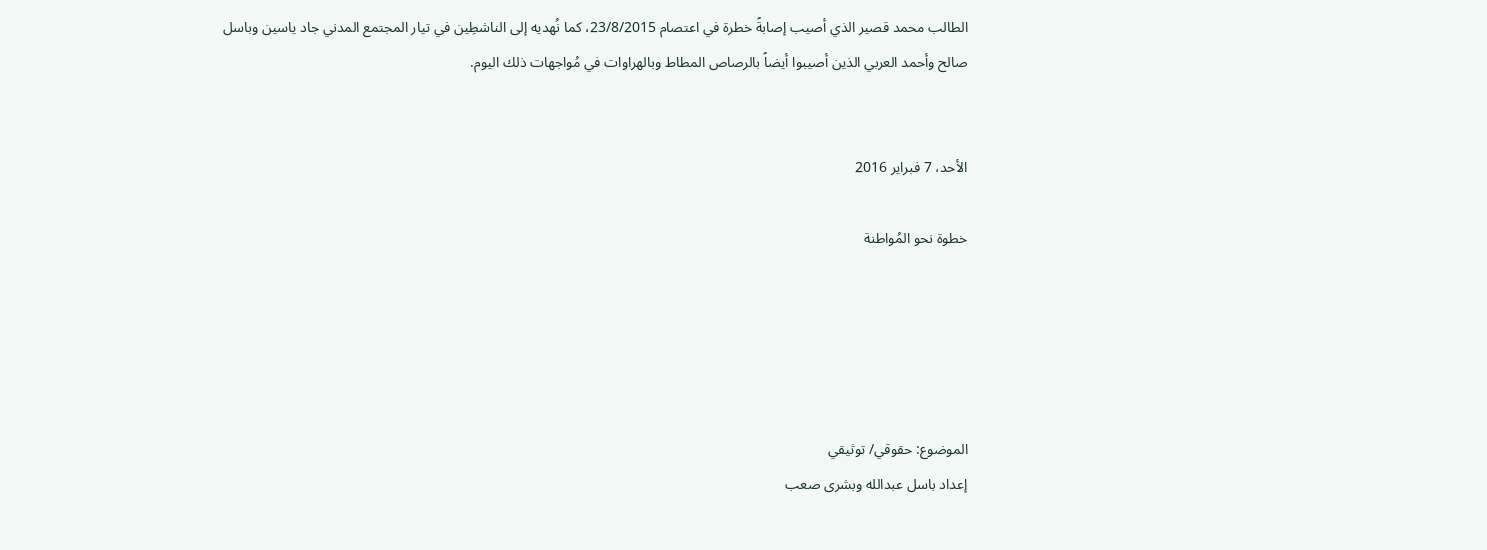الطالب محمد قصير الذي أصيب إصابةً خطرة في اعتصام 23/8/2015، كما نُهديه إلى الناشطِين في تيار المجتمع المدني جاد ياسين وباسل صالح وأحمد العربي الذين أصيبوا أيضاً بالرصاص المطاط وبالهراوات في مُواجهات ذلك اليوم.


الأحد، 7 فبراير 2016

خطوة نحو المُواطنة





الموضوع: حقوقي/ توثيقي
إعداد باسل عبدالله وبشرى صعب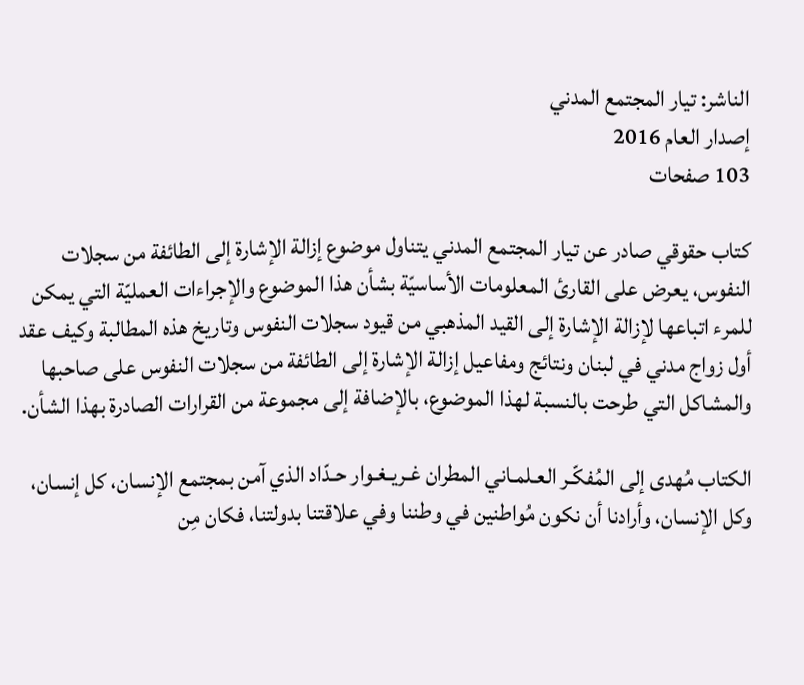الناشر: تيار المجتمع المدني
إصدار العام 2016
103 صفحات

كتاب حقوقي صادر عن تيار المجتمع المدني يتناول موضوع إزالة الإشارة إلى الطائفة من سجلات النفوس، يعرض على القارئ المعلومات الأساسيّة بشأن هذا الموضوع والإجراءات العمليّة التي يمكن للمرء اتباعها لإزالة الإشارة إلى القيد المذهبي من قيود سجلات النفوس وتاريخ هذه المطالبة وكيف عقد أول زواج مدني في لبنان ونتائج ومفاعيل إزالة الإشارة إلى الطائفة من سجلات النفوس على صاحبها والمشاكل التي طرحت بالنسبة لهذا الموضوع، بالإضافة إلى مجموعة من القرارات الصادرة بهذا الشأن.

الكتاب مُهدى إلى المُفكّـر العـلمـاني المطران غـريـغـوار حـدّاد الذي آمن بمجتمع الإنسان، كل إنسان، وكل الإنسان، وأرادنا أن نكون مُواطنين في وطننا وفي علاقتنا بدولتنا، فكان مِن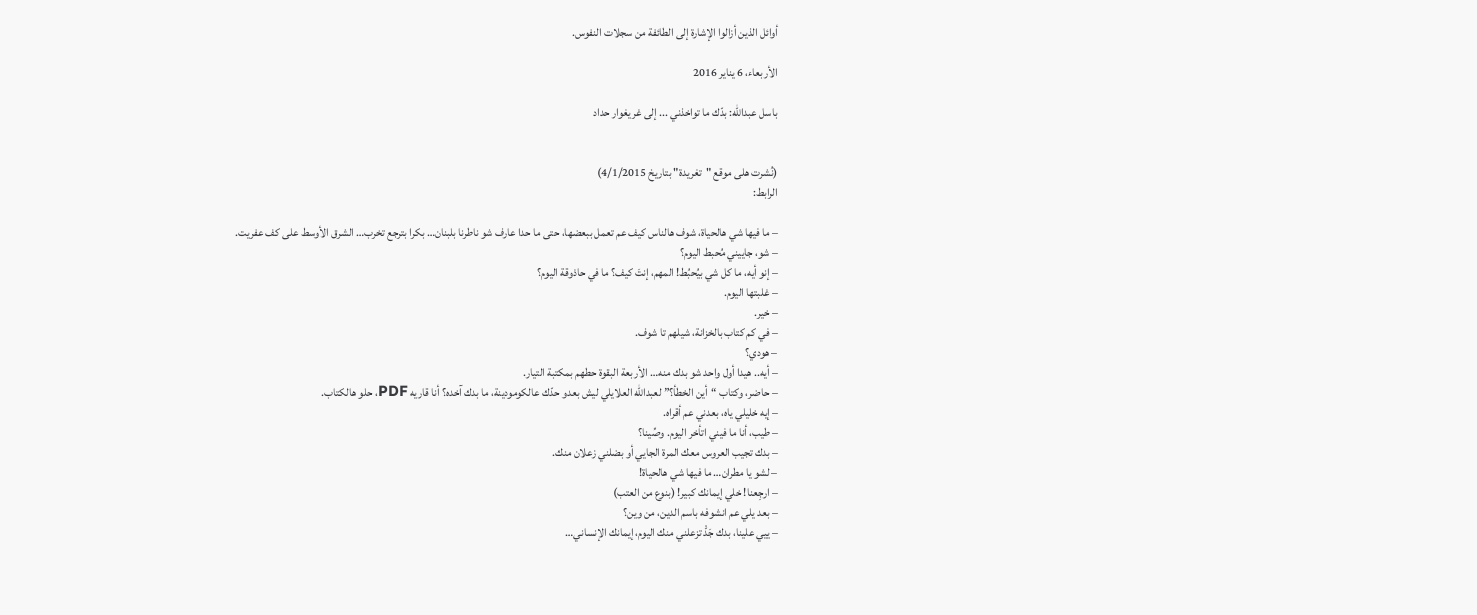أوائل الذين أزالوا الإشارة إلى الطائفة من سجلات النفوس.

الأربعاء، 6 يناير 2016

باسل عبدالله: بدّك ما تواخذني ... إلى غريغوار حداد


(نُشرت هلى موقع "تغريدة" بتاريخ 4/1/2015)
الرابط:

– ما فيها شي هالحياة، شوف هالناس كيف عم تعمل ببعضها، حتى ما حدا عارف شو ناطرنا بلبنان… بكرا بترجع تخرب… الشرق الأوسط على كف عفريت.
– شو، جاييني مُحبط اليوم؟
– إنو أيه، ما كل شي بيُحبُط! المهم، إنتَ كيف؟ ما في حاذوقة اليوم؟
– غلبتها اليوم.
– خير.
– في كم كتاب بالخزانة، شيلهم تا شوف.
– هودي؟
– أيه.. هيدا أول واحد شو بدك منه… الأربعة البقوة حطهم بمكتبة التيار.
– حاضر، وكتاب “أين الخطأ؟” لعبدالله العلايلي ليش بعدو حدّك عالكومودينة، ما بدك آخده؟ أنا قاريه PDF، حلو هالكتاب.
– إيه خليلي ياه، بعدني عم أقراه.
– طيب، أنا ما فيني اتأخر اليوم. وصِّينا؟
– بدك تجيب العروس معك المرة الجايي أو بضلني زعلان منك.
– لشو يا مطران… ما فيها شي هالحياة!
– ارجِعنا! خلي إيمانك كبير! (بنوع من العتب)
– بعد يلي عم انشوفه باسم الدين، من وين؟
– ييي علينا، بدك جَدّْ تزعلني منك اليوم، إيمانك الإنساني…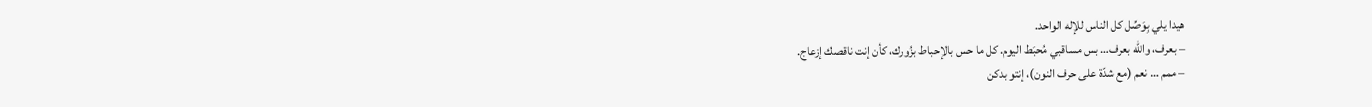هيدا يلي بِوَصِّل كل الناس للإله الواحد.
– بعرف، والله بعرف… بس مساقبي مُحبَط اليوم. كل ما حس بالإحباط بزُورك، كأن إنت ناقصك إزعاج.
– ممم … نعم (مع شدّة على حرف النون)، إنتو بدكن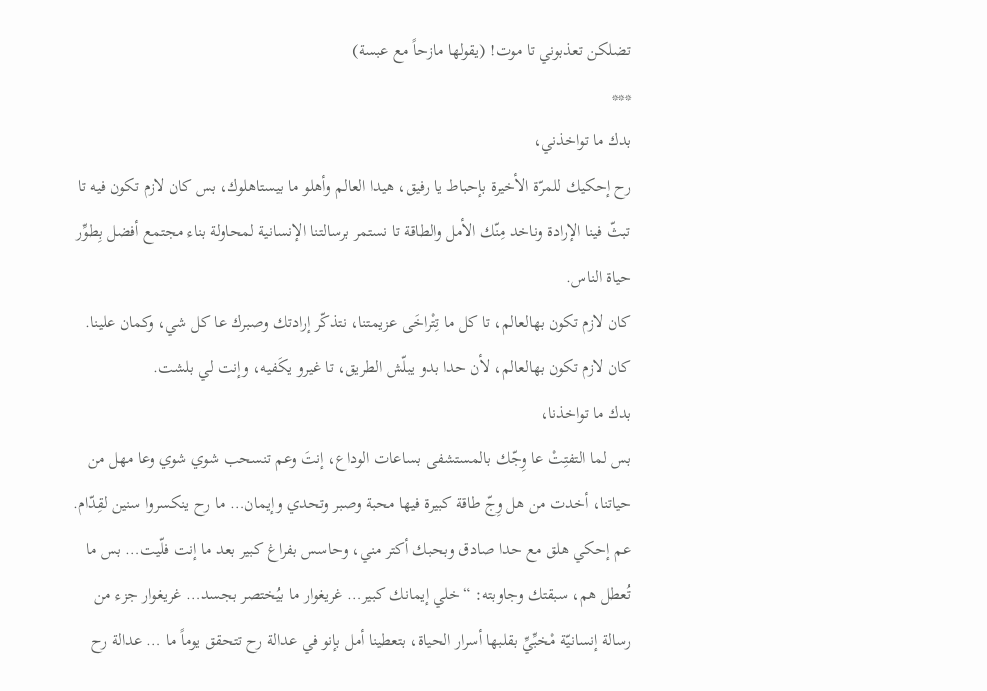تضلكن تعذبوني تا موت! (يقولها مازحاً مع عبسة)
***
بدك ما تواخذني،
رح إحكيك للمرّة الأخيرة بإحباط يا رفيق، هيدا العالم وأهلو ما بيستاهلوك، بس كان لازم تكون فيه تا تبثّ فينا الإرادة وناخد مِنّك الأمل والطاقة تا نستمر برسالتنا الإنسانية لمحاولة بناء مجتمع أفضل بِطوِّر حياة الناس.
كان لازم تكون بهالعالم، تا كل ما تِتْراخَى عزيمتنا، نتذكّر إرادتك وصبرك عا كل شي، وكمان علينا.
كان لازم تكون بهالعالم، لأن حدا بدو يبلّش الطريق، تا غيرو يكَفيه، وإنت لي بلشت.
بدك ما تواخذنا،
بس لما التفتِتْ عا وِجّك بالمستشفى بساعات الوداع، إنتَ وعم تنسحب شوي شوي وعا مهل من حياتنا، أخدت من هل وِجّ طاقة كبيرة فيها محبة وصبر وتحدي وإيمان… ما رح ينكسروا سنين لقِدّام.
عم إحكي هلق مع حدا صادق وبحبك أكتر مني، وحاسس بفراغ كبير بعد ما إنت فلّيت… بس ما تُعطل هم، سبقتك وجاوبته: “خلي إيمانك كبير… غريغوار ما بيُختصر بجسد… غريغوار جزء من رسالة إنسانيّة مْخبِّيِّ بقلبها أسرار الحياة، بتعطينا أمل بإنو في عدالة رح تتحقق يوماً ما … عدالة رح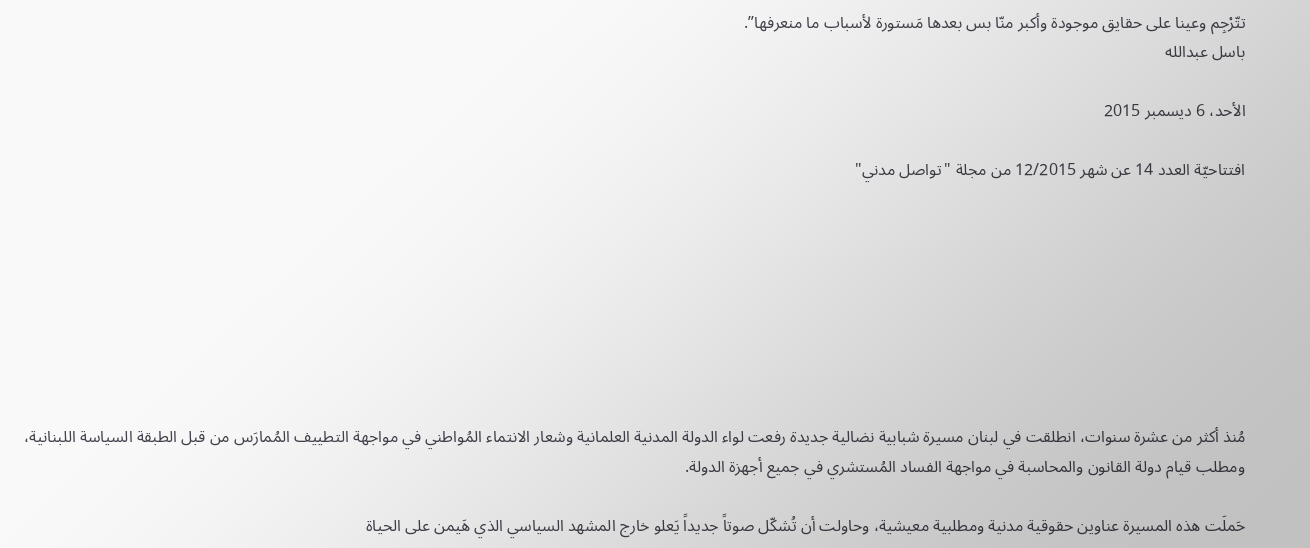تتّرْجِم وعينا على حقايق موجودة وأكبر منّا بس بعدها مَستورة لأسباب ما منعرفها”.
باسل عبدالله

الأحد، 6 ديسمبر 2015

افتتاحيّة العدد 14 عن شهر 12/2015 من مجلة "تواصل مدني"








مُنذ أكثر من عشرة سنوات، انطلقت في لبنان مسيرة شبابية نضالية جديدة رفعت لواء الدولة المدنية العلمانية وشعار الانتماء المُواطني في مواجهة التطييف المُمارَس من قبل الطبقة السياسة اللبنانية، ومطلب قيام دولة القانون والمحاسبة في مواجهة الفساد المُستشري في جميع أجهزة الدولة.

حَملَت هذه المسيرة عناوين حقوقية مدنية ومطلبية معيشية، وحاولت أن تُشكّل صوتاً جديداً يَعلو خارج المشهد السياسي الذي هَيمن على الحياة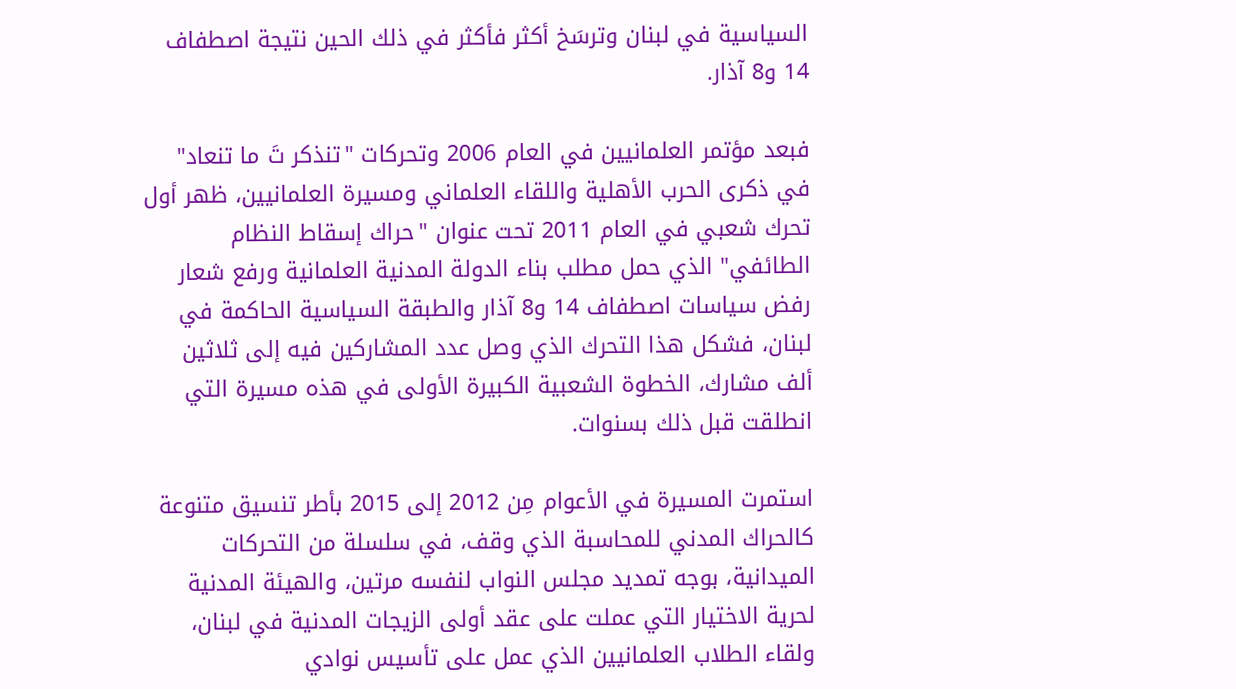السياسية في لبنان وترسَخ أكثر فأكثر في ذلك الحين نتيجة اصطفاف 14 و8 آذار.

فبعد مؤتمر العلمانيين في العام 2006 وتحركات "تنذكر تَ ما تنعاد" في ذكرى الحرب الأهلية واللقاء العلماني ومسيرة العلمانيين، ظهر أول تحرك شعبي في العام 2011 تحت عنوان "حراك إسقاط النظام الطائفي" الذي حمل مطلب بناء الدولة المدنية العلمانية ورفع شعار رفض سياسات اصطفاف 14 و8 آذار والطبقة السياسية الحاكمة في لبنان، فشكل هذا التحرك الذي وصل عدد المشاركين فيه إلى ثلاثين ألف مشارك، الخطوة الشعبية الكبيرة الأولى في هذه مسيرة التي انطلقت قبل ذلك بسنوات.

استمرت المسيرة في الأعوام مِن 2012 إلى 2015 بأطر تنسيق متنوعة كالحراك المدني للمحاسبة الذي وقف، في سلسلة من التحركات الميدانية، بوجه تمديد مجلس النواب لنفسه مرتين، والهيئة المدنية لحرية الاختيار التي عملت على عقد أولى الزيجات المدنية في لبنان، ولقاء الطلاب العلمانيين الذي عمل على تأسيس نوادي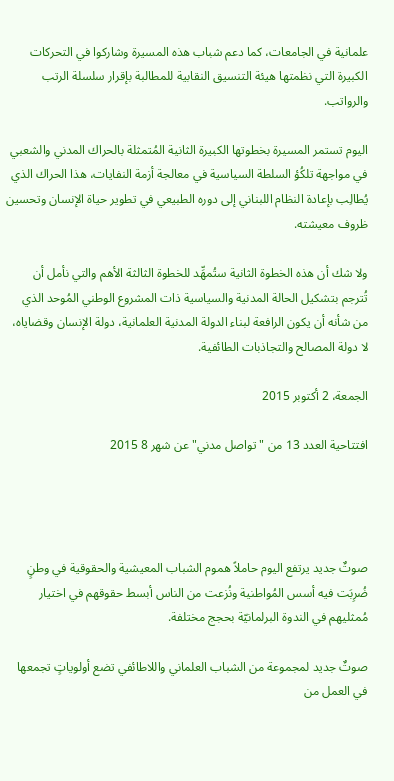علمانية في الجامعات، كما دعم شباب هذه المسيرة وشاركوا في التحركات الكبيرة التي نظمتها هيئة التنسيق النقابية للمطالبة بإقرار سلسلة الرتب والرواتب.

اليوم تستمر المسيرة بخطوتها الكبيرة الثانية المُتمثلة بالحراك المدني والشعبي في مواجهة تلكُؤ السلطة السياسية في معالجة أزمة النفايات، هذا الحراك الذي يُطالِب بإعادة النظام اللبناني إلى دوره الطبيعي في تطوير حياة الإنسان وتحسين ظروف معيشته.

ولا شك أن هذه الخطوة الثانية ستُمهِّد للخطوة الثالثة الأهم والتي نأمل أن تُترجم بتشكيل الحالة المدنية والسياسية ذات المشروع الوطني المُوحد الذي من شأنه أن يكون الرافعة لبناء الدولة المدنية العلمانية، دولة الإنسان وقضاياه، لا دولة المصالح والتجاذبات الطائفية.

الجمعة، 2 أكتوبر 2015

افتتاحية العدد 13 من "تواصل مدني" عن شهر 8 2015




صوتٌ جديد يرتفع اليوم حاملاً هموم الشباب المعيشية والحقوقية في وطنٍ ضُرِبَت فيه أسس المُواطنية ونُزعت من الناس أبسط حقوقهم في اختيار مُمثليهم في الندوة البرلمانيّة بحجج مختلفة.

صوتٌ جديد لمجموعة من الشباب العلماني واللاطائفي تضع أولوياتٍ تجمعها في العمل من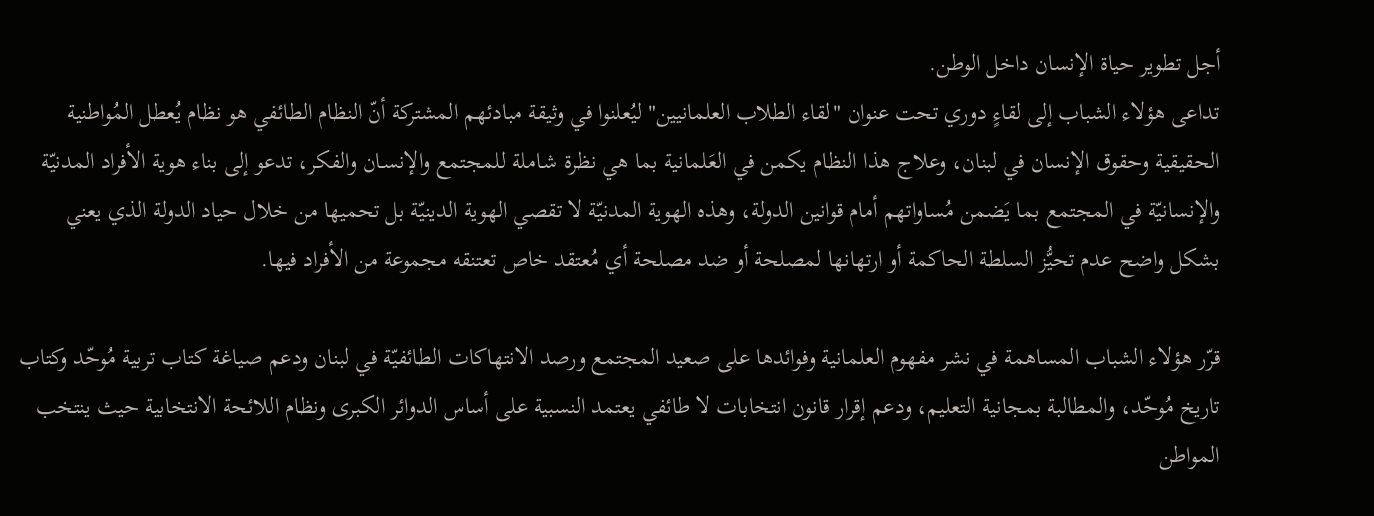أجل تطوير حياة الإنسان داخل الوطن.
تداعى هؤلاء الشباب إلى لقاءٍ دوري تحت عنوان "لقاء الطلاب العلمانيين" ليُعلنوا في وثيقة مبادئهم المشتركة أنّ النظام الطائفي هو نظام يُعطل المُواطنية الحقيقية وحقوق الإنسان في لبنان، وعلاج هذا النظام يكمن في العَلمانية بما هي نظرة شـاملة للمجتمع والإنسـان والفكر، تدعو إلى بناء هوية الأفراد المدنيّة والإنسانيّة في المجتمع بما يَضمن مُساواتهم أمام قوانين الدولة، وهذه الهوية المدنيّة لا تقصي الهوية الدينيّة بل تحميها من خلال حياد الدولة الذي يعني بشكل واضح عدم تحيُّز السلطة الحاكمة أو ارتهانها لمصلحة أو ضد مصلحة أي مُعتقد خاص تعتنقه مجموعة من الأفراد فيها.

قرّر هؤلاء الشباب المساهمة في نشر مفهوم العلمانية وفوائدها على صعيد المجتمع ورصد الانتهاكات الطائفيّة في لبنان ودعم صياغة كتاب تربية مُوحّد وكتاب تاريخ مُوحّد، والمطالبة بمجانية التعليم، ودعم إقرار قانون انتخابات لا طائفي يعتمد النسبية على أساس الدوائر الكبرى ونظام اللائحة الانتخابية حيث ينتخب المواطن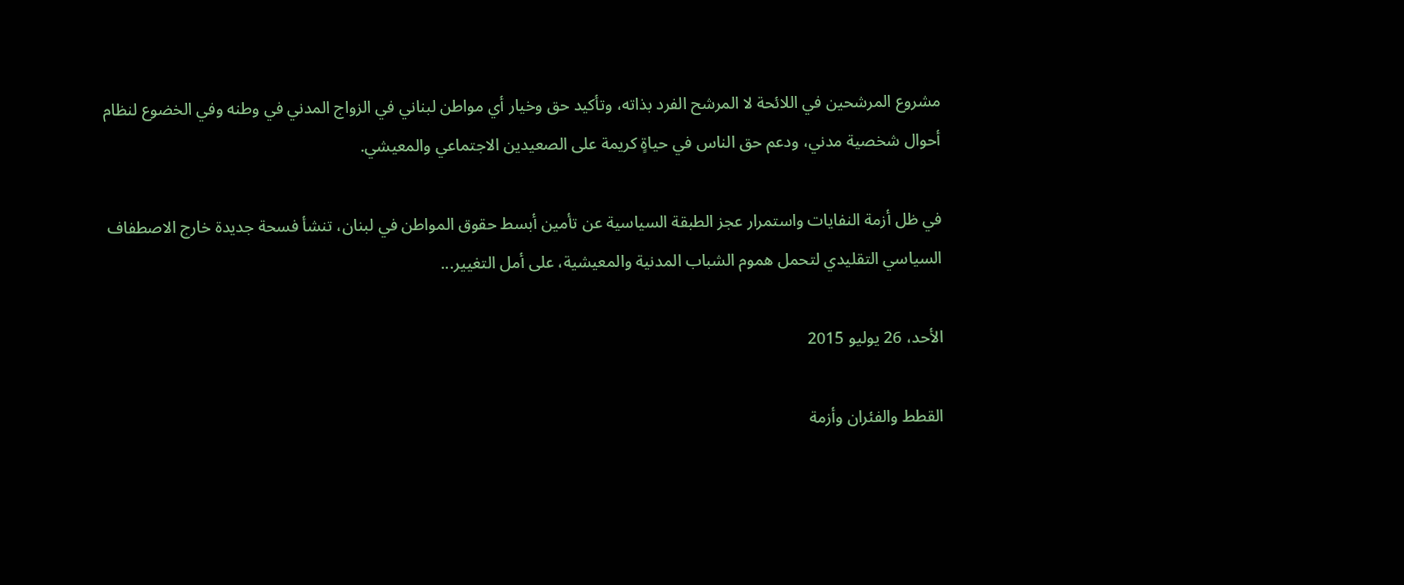مشروع المرشحين في اللائحة لا المرشح الفرد بذاته، وتأكيد حق وخيار أي مواطن لبناني في الزواج المدني في وطنه وفي الخضوع لنظام أحوال شخصية مدني، ودعم حق الناس في حياةٍ كريمة على الصعيدين الاجتماعي والمعيشي.

في ظل أزمة النفايات واستمرار عجز الطبقة السياسية عن تأمين أبسط حقوق المواطن في لبنان، تنشأ فسحة جديدة خارج الاصطفاف السياسي التقليدي لتحمل هموم الشباب المدنية والمعيشية، على أمل التغيير...

الأحد، 26 يوليو 2015

القطط والفئران وأزمة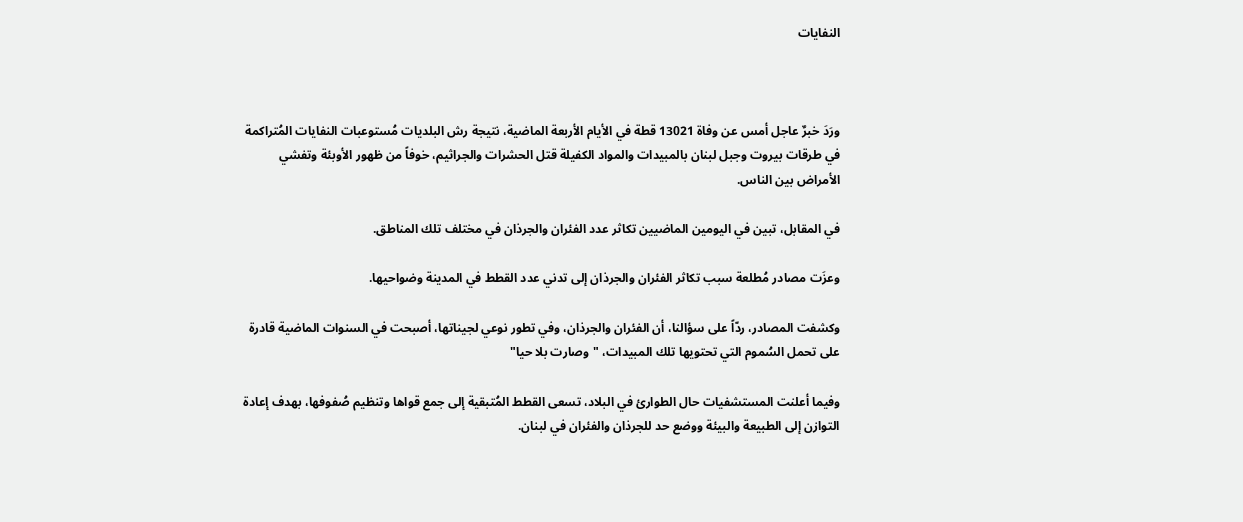النفايات



ورَدَ خبرٌ عاجل أمس عن وفاة 13021 قطة في الأيام الأربعة الماضية، نتيجة رش البلديات مُستوعبات النفايات المُتراكمة في طرقات بيروت وجبل لبنان بالمبيدات والمواد الكفيلة قتل الحشرات والجراثيم، خوفاً من ظهور الأوبئة وتفشي الأمراض بين الناس.

في المقابل، تبين في اليومين الماضيين تكاثر عدد الفئران والجرذان في مختلف تلك المناطق.

وعزَت مصادر مُطلعة سبب تكاثر الفئران والجرذان إلى تدني عدد القطط في المدينة وضواحيها.

وكشفت المصادر، ردّاً على سؤالنا، أن الفئران والجرذان، وفي تطور نوعي لجيناتها، أصبحت في السنوات الماضية قادرة على تحمل السُموم التي تحتويها تلك المبيدات، "وصارت بلا حيا"

وفيما أعلنت المستشفيات حال الطوارئ في البلاد، تسعى القطط المُتبقية إلى جمع قواها وتنظيم صُفوفها، بهدف إعادة التوازن إلى الطبيعة والبيئة ووضع حد للجرذان والفئران في لبنان.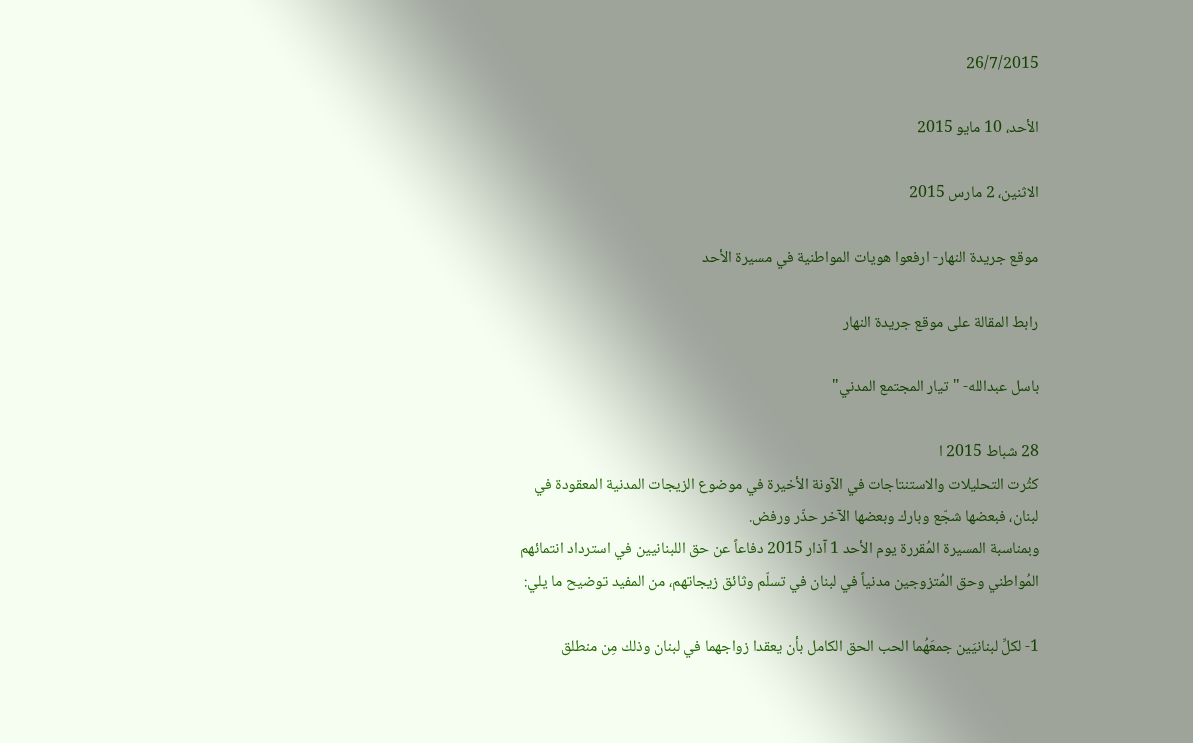26/7/2015

الأحد، 10 مايو 2015

الاثنين، 2 مارس 2015

موقع جريدة النهار- ارفعوا هويات المواطنية في مسيرة الأحد

رابط المقالة على موقع جريدة النهار

باسل عبدالله- "تيار المجتمع المدني"

28 شباط 2015 ا
كثُرت التحليلات والاستنتاجات في الآونة الأخيرة في موضوع الزيجات المدنية المعقودة في لبنان، فبعضها شجّع وبارك وبعضها الآخر حذّر ورفض.
وبمناسبة المسيرة المُقررة يوم الأحد 1 آذار 2015 دفاعاً عن حق اللبنانيين في استرداد انتمائهم المُواطني وحق المُتزوجين مدنياً في لبنان في تسلّم وثائق زيجاتهم، من المفيد توضيح ما يلي:

1- لكلِّ لبنانيَين جمعَهُما الحب الحق الكامل بأن يعقدا زواجهما في لبنان وذلك مِن منطلق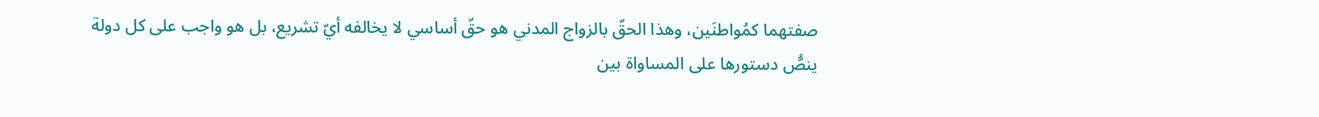صفتهما كمُواطنَين، وهذا الحقّ بالزواج المدني هو حقّ أساسي لا يخالفه أيّ تشريع، بل هو واجب على كل دولة ينصُّ دستورها على المساواة بين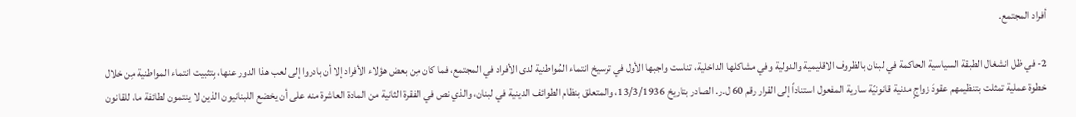أفراد المجتمع.

2- في ظل انشغال الطبقة السياسية الحاكمة في لبنان بالظروف الاقليمية والدولية وفي مشاكلها الداخلية، تناست واجبها الأول في ترسيخ انتماء المُواطنية لدى الأفراد في المجتمع، فما كان مِن بعض هؤلاء الأفراد إلا أن بادروا إلى لعب هذا الدور عنها، بِتثبيت انتماء المواطنية مِن خلال خطوة عملية تمثلت بتنظيمهم عقودَ زواجٍ مدنية قانونيّة سارية المفعول استناداً إلى القرار رقم 60 ل.ر. الصادر بتاريخ 13/3/1936، والمتعلق بنظام الطوائف الدينية في لبنان، والذي نص في الفقرة الثانية من المادة العاشرة منه على أن يخضع اللبنانيون الذين لا ينتمون لطائفة ما، للقانون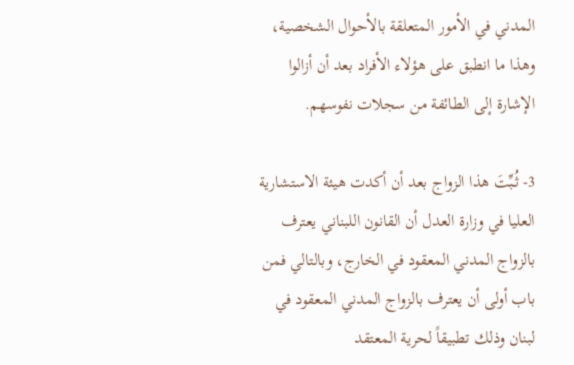المدني في الأمور المتعلقة بالأحوال الشخصية، وهذا ما انطبق على هؤلاء الأفراد بعد أن أزالوا الإشارة إلى الطائفة من سجلات نفوسهم.

3- ثُبِّتَ هذا الزواج بعد أن أكدت هيئة الاستشارية العليا في وزارة العدل أن القانون اللبناني يعترف بالزواج المدني المعقود في الخارج، وبالتالي فمن باب أولى أن يعترف بالزواج المدني المعقود في لبنان وذلك تطبيقاً لحرية المعتقد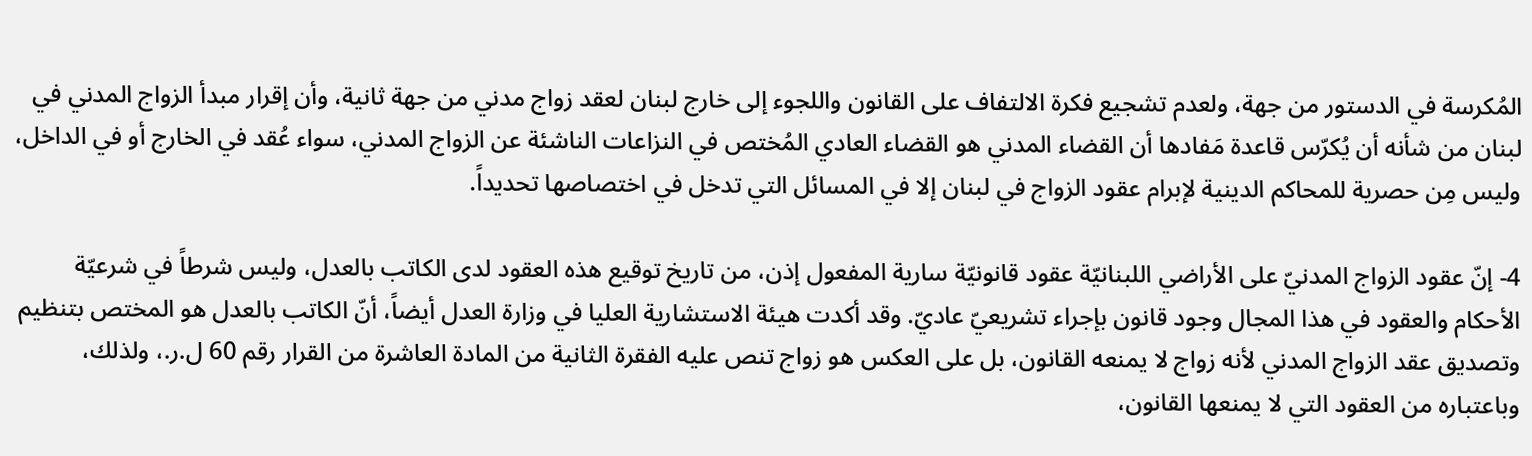المُكرسة في الدستور من جهة، ولعدم تشجيع فكرة الالتفاف على القانون واللجوء إلى خارج لبنان لعقد زواج مدني من جهة ثانية، وأن إقرار مبدأ الزواج المدني في لبنان من شأنه أن يُكرّس قاعدة مَفادها أن القضاء المدني هو القضاء العادي المُختص في النزاعات الناشئة عن الزواج المدني، سواء عُقد في الخارج أو في الداخل، وليس مِن حصرية للمحاكم الدينية لإبرام عقود الزواج في لبنان إلا في المسائل التي تدخل في اختصاصها تحديداً.

4- إنّ عقود الزواج المدنيّ على الأراضي اللبنانيّة عقود قانونيّة سارية المفعول إذن، من تاريخ توقيع هذه العقود لدى الكاتب بالعدل، وليس شرطاً في شرعيّة الأحكام والعقود في هذا المجال وجود قانون بإجراء تشريعيّ عاديّ. وقد أكدت هيئة الاستشارية العليا في وزارة العدل أيضاً، أنّ الكاتب بالعدل هو المختص بتنظيم وتصديق عقد الزواج المدني لأنه زواج لا يمنعه القانون، بل على العكس هو زواج تنص عليه الفقرة الثانية من المادة العاشرة من القرار رقم 60 ل.ر.، ولذلك، وباعتباره من العقود التي لا يمنعها القانون،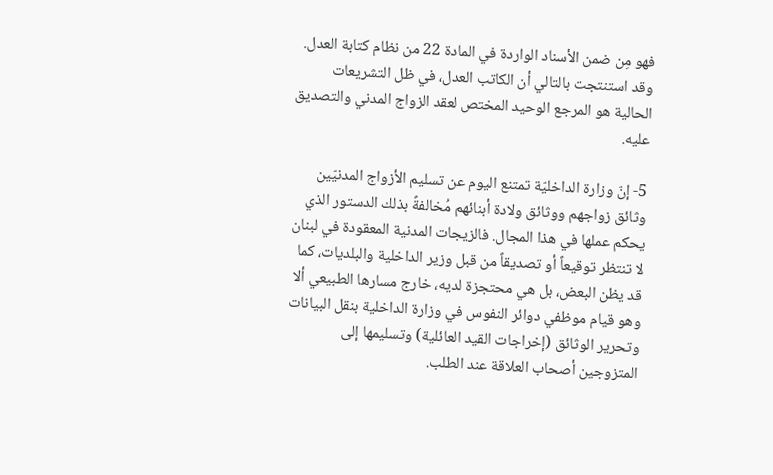فهو مِن ضمن الأسناد الواردة في المادة 22 من نظام كتابة العدل. وقد استنتجت بالتالي أن الكاتب العدل، في ظل التشريعات الحالية هو المرجع الوحيد المختص لعقد الزواج المدني والتصديق عليه.

5- إنّ وزارة الداخليّة تمتنع اليوم عن تسليم الأزواج المدنيّين وثائق زواجهم ووثائق ولادة أبنائهم مُخالفةً بذلك الدستور الذي يحكم عملها في هذا المجال. فالزيجات المدنية المعقودة في لبنان لا تنتظر توقيعاً أو تصديقاً من قبل وزير الداخلية والبلديات، كما قد يظن البعض، بل هي محتجزة لديه، خارج مسارها الطبيعي ألا وهو قيام موظفي دوائر النفوس في وزارة الداخلية بنقل البيانات وتحرير الوثائق (إخراجات القيد العائلية) وتسليمها إلى المتزوجين أصحاب العلاقة عند الطلب.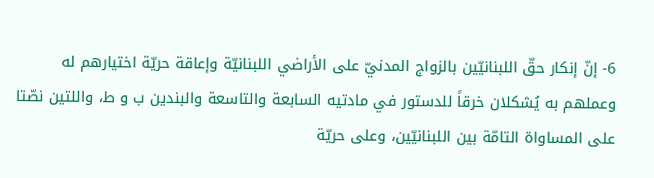6- إنّ إنكار حقّ اللبنانيّين بالزواج المدنيّ على الأراضي اللبنانيّة وإعاقة حريّة اختيارهم له وعملهم به يُشكلان خرقاً للدستور في مادتيه السابعة والتاسعة والبندين ب و ط، واللتين نصّتا على المساواة التامّة بين اللبنانيّين، وعلى حريّة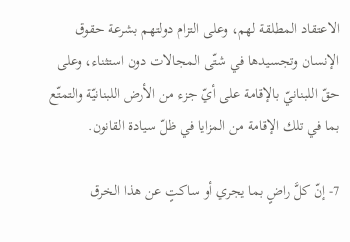الاعتقاد المطلقة لهم، وعلى التزام دولتهم بشرعة حقوق الإنسان وتجسيدها في شتّى المجالات دون استثناء، وعلى حقّ اللبنانيّ بالإقامة على أيّ جزء من الأرض اللبنانيّة والتمتّع بما في تلك الإقامة من المزايا في ظلّ سيادة القانون.

7- إنّ كلَّ راضٍ بما يجري أو ساكتٍ عن هذا الخرق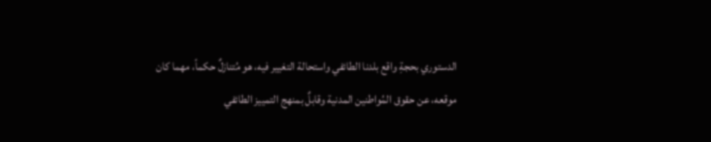الدستوري بحجةِ واقع بلدنا الطائفي واستحالة التغيير فيه، هو مُتنازلٌ حكماً، مهما كان موقعه، عن حقوق المُواطنين المدنية وقابلٌ بمنهج التمييز الطائفي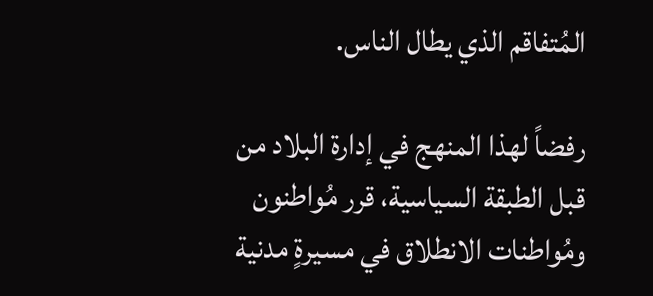المُتفاقم الذي يطال الناس.

رفضاً لهذا المنهج في إدارة البلاد من قبل الطبقة السياسية، قرر مُواطنون ومُواطنات الانطلاق في مسيرةٍ مدنية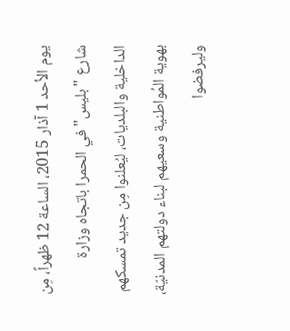يوم الأحد 1 آذار 2015، الساعة 12 ظهراً، مِن شارع "بليس" في الحمرا باتجاه وزارة الداخلية والبلديات، ليُعلنوا مِن جديد تمسكهم بهوية المُواطنية وسعيهم لبناء دولتهم المدنيّة، وليرفضوا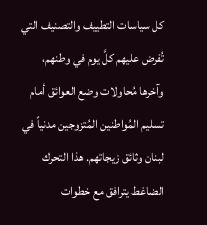كل سياسات التطييف والتصنيف التي تُفرض عليهم كلَّ يوم في وطنهم، وآخرها مُحاولات وضع العوائق أمام تسليم المُواطنين المُتزوجين مدنياً في لبنان وثائق زيجاتهم. هذا التحرك الضاغط يترافق مع خطوات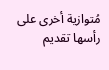مُتوازية أخرى على رأسها تقديم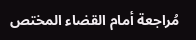مُراجعة أمام القضاء المختص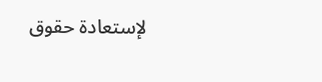لإستعادة حقوق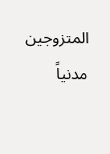المتزوجين مدنياً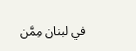في لبنان مِمَّن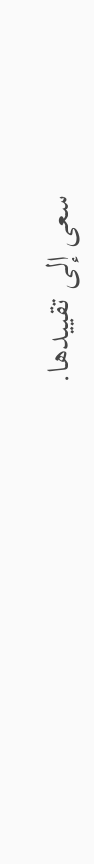سعى إلى تقييدها.